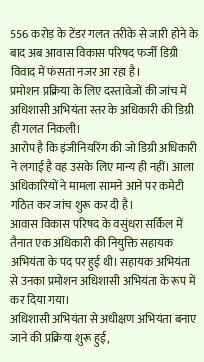556 करोड़ के टेंडर गलत तरीके से जारी होने के बाद अब आवास विकास परिषद फर्जी डिग्री विवाद में फंसता नजर आ रहा है।
प्रमोशन प्रक्रिया के लिए दस्तावेजों की जांच में अधिशासी अभियंता स्तर के अधिकारी की डिग्री ही गलत निकली।
आरोप है कि इंजीनियरिंग की जो डिग्री अधिकारी ने लगाई है वह उसके लिए मान्य ही नहीं। आला अधिकारियों ने मामला सामने आने पर कमेटी गठित कर जांच शुरू कर दी है।
आवास विकास परिषद के वसुंधरा सर्किल में तैनात एक अधिकारी की नियुक्ति सहायक अभियंता के पद पर हुई थी। सहायक अभियंता से उनका प्रमोशन अधिशासी अभियंता के रूप में कर दिया गया।
अधिशासी अभियंता से अधीक्षण अभियंता बनाए जाने की प्रक्रिया शुरू हुई,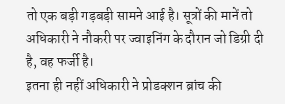तो एक बड़ी गड़बड़ी सामने आई है। सूत्रों की मानें तो अधिकारी ने नौकरी पर ज्वाइनिंग के दौरान जो डिग्री दी है, वह फर्जी है।
इतना ही नहीं अधिकारी ने प्रोडक्शन ब्रांच की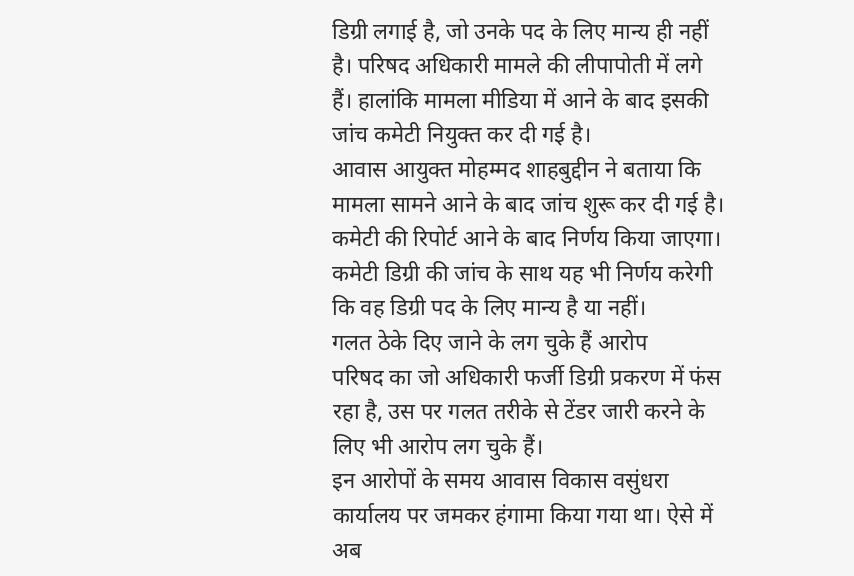डिग्री लगाई है, जो उनके पद के लिए मान्य ही नहीं है। परिषद अधिकारी मामले की लीपापोती में लगे हैं। हालांकि मामला मीडिया में आने के बाद इसकी जांच कमेटी नियुक्त कर दी गई है।
आवास आयुक्त मोहम्मद शाहबुद्दीन ने बताया कि मामला सामने आने के बाद जांच शुरू कर दी गई है। कमेटी की रिपोर्ट आने के बाद निर्णय किया जाएगा। कमेटी डिग्री की जांच के साथ यह भी निर्णय करेगी कि वह डिग्री पद के लिए मान्य है या नहीं।
गलत ठेके दिए जाने के लग चुके हैं आरोप
परिषद का जो अधिकारी फर्जी डिग्री प्रकरण में फंस रहा है, उस पर गलत तरीके से टेंडर जारी करने के लिए भी आरोप लग चुके हैं।
इन आरोपों के समय आवास विकास वसुंधरा कार्यालय पर जमकर हंगामा किया गया था। ऐसे में अब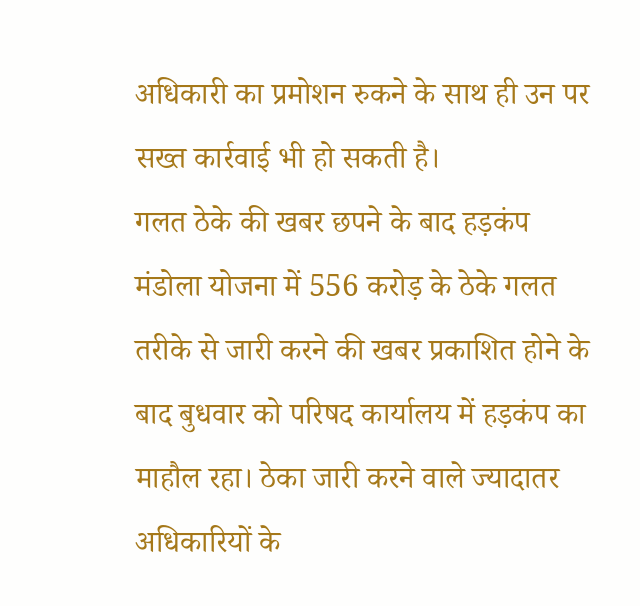अधिकारी का प्रमोशन रुकने के साथ ही उन पर सख्त कार्रवाई भी हो सकती है।
गलत ठेके की खबर छपने के बाद हड़कंप
मंडोला योजना में 556 करोड़ के ठेके गलत तरीके से जारी करने की खबर प्रकाशित होने के बाद बुधवार को परिषद कार्यालय में हड़कंप का माहौल रहा। ठेका जारी करने वाले ज्यादातर अधिकारियों के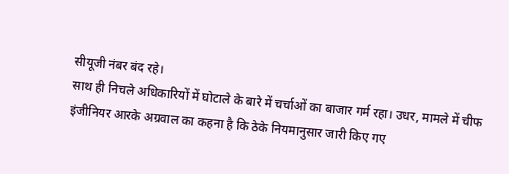सीयूजी नंबर बंद रहे।
साथ ही निचले अधिकारियों में घोटाले के बारे में चर्चाओं का बाजार गर्म रहा। उधर, मामले में चीफ इंजीनियर आरके अग्रवाल का कहना है कि ठेके नियमानुसार जारी किए गए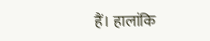हैं। हालांकि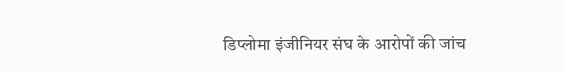डिप्लोमा इंजीनियर संघ के आरोपों की जांच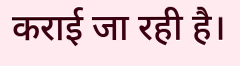कराई जा रही है।